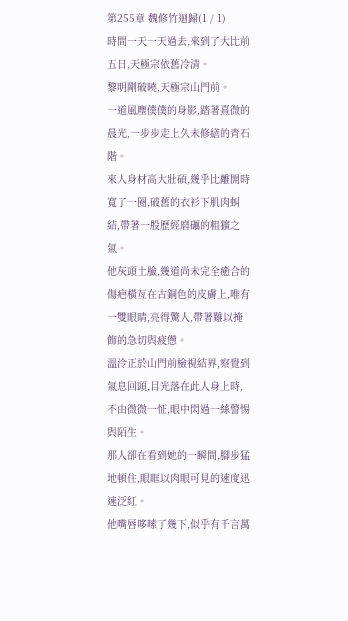第255章 魏修竹迴歸(1 / 1)
時間一天一天過去,來到了大比前五日,天極宗依舊冷清。
黎明剛破曉,天極宗山門前。
一道風塵僕僕的身影,踏著熹微的晨光,一步步走上久未修繕的青石階。
來人身材高大壯碩,幾乎比離開時寬了一圈,破舊的衣衫下肌肉虯結,帶著一股歷經磨礪的粗獷之氣。
他灰頭土臉,幾道尚未完全癒合的傷疤橫亙在古銅色的皮膚上,唯有一雙眼睛,亮得驚人,帶著難以掩飾的急切與疲憊。
溫泠正於山門前檢視結界,察覺到氣息回頭,目光落在此人身上時,不由微微一怔,眼中閃過一絲警惕與陌生。
那人卻在看到她的一瞬間,腳步猛地頓住,眼眶以肉眼可見的速度迅速泛紅。
他嘴唇哆嗦了幾下,似乎有千言萬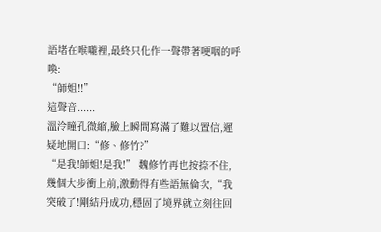語堵在喉嚨裡,最終只化作一聲帶著哽咽的呼喚:
“師姐!!”
這聲音......
溫泠瞳孔微縮,臉上瞬間寫滿了難以置信,遲疑地開口:“修、修竹?”
“是我!師姐!是我!” 魏修竹再也按捺不住,幾個大步衝上前,激動得有些語無倫次,“我突破了!剛結丹成功,穩固了境界就立刻往回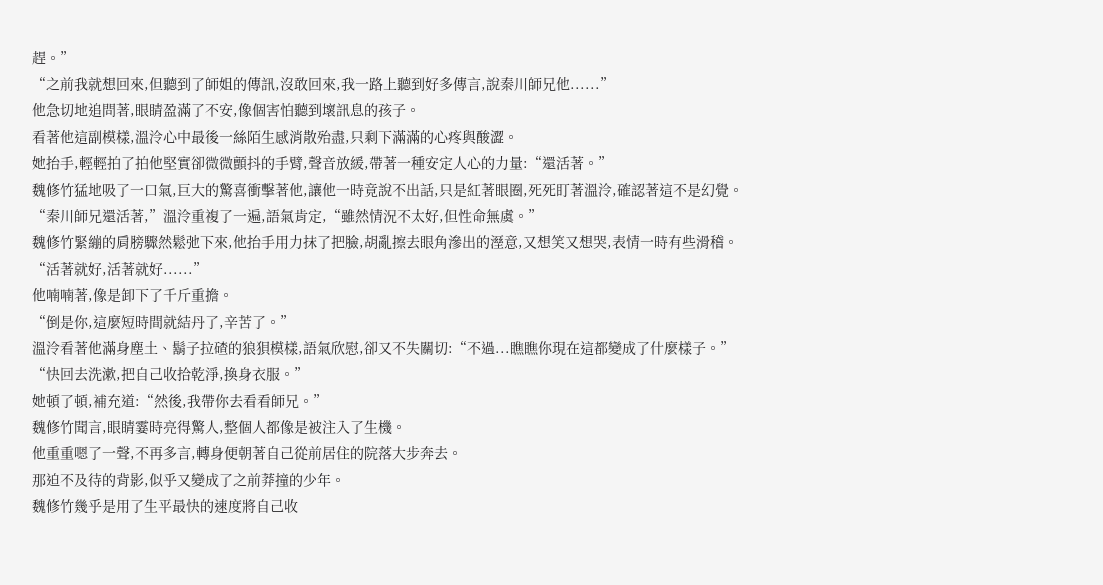趕。”
“之前我就想回來,但聽到了師姐的傳訊,沒敢回來,我一路上聽到好多傳言,說秦川師兄他......”
他急切地追問著,眼睛盈滿了不安,像個害怕聽到壞訊息的孩子。
看著他這副模樣,溫泠心中最後一絲陌生感消散殆盡,只剩下滿滿的心疼與酸澀。
她抬手,輕輕拍了拍他堅實卻微微顫抖的手臂,聲音放緩,帶著一種安定人心的力量:“還活著。”
魏修竹猛地吸了一口氣,巨大的驚喜衝擊著他,讓他一時竟說不出話,只是紅著眼圈,死死盯著溫泠,確認著這不是幻覺。
“秦川師兄還活著,”溫泠重複了一遍,語氣肯定,“雖然情況不太好,但性命無虞。”
魏修竹緊繃的肩膀驟然鬆弛下來,他抬手用力抹了把臉,胡亂擦去眼角滲出的溼意,又想笑又想哭,表情一時有些滑稽。
“活著就好,活著就好......”
他喃喃著,像是卸下了千斤重擔。
“倒是你,這麼短時間就結丹了,辛苦了。”
溫泠看著他滿身塵土、鬍子拉碴的狼狽模樣,語氣欣慰,卻又不失關切:“不過...瞧瞧你現在這都變成了什麼樣子。”
“快回去洗漱,把自己收拾乾淨,換身衣服。”
她頓了頓,補充道:“然後,我帶你去看看師兄。”
魏修竹聞言,眼睛霎時亮得驚人,整個人都像是被注入了生機。
他重重嗯了一聲,不再多言,轉身便朝著自己從前居住的院落大步奔去。
那迫不及待的背影,似乎又變成了之前莽撞的少年。
魏修竹幾乎是用了生平最快的速度將自己收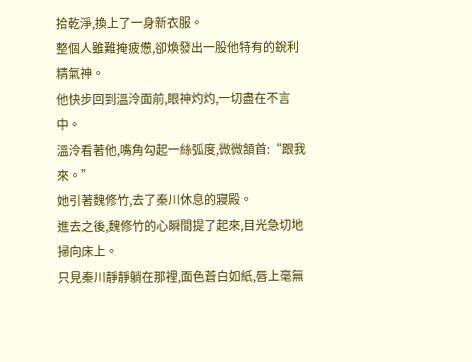拾乾淨,換上了一身新衣服。
整個人雖難掩疲憊,卻煥發出一股他特有的銳利精氣神。
他快步回到溫泠面前,眼神灼灼,一切盡在不言中。
溫泠看著他,嘴角勾起一絲弧度,微微頷首:“跟我來。”
她引著魏修竹,去了秦川休息的寢殿。
進去之後,魏修竹的心瞬間提了起來,目光急切地掃向床上。
只見秦川靜靜躺在那裡,面色蒼白如紙,唇上毫無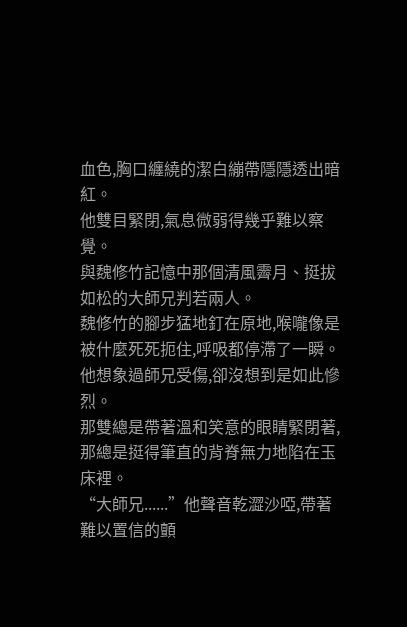血色,胸口纏繞的潔白繃帶隱隱透出暗紅。
他雙目緊閉,氣息微弱得幾乎難以察覺。
與魏修竹記憶中那個清風霽月、挺拔如松的大師兄判若兩人。
魏修竹的腳步猛地釘在原地,喉嚨像是被什麼死死扼住,呼吸都停滯了一瞬。
他想象過師兄受傷,卻沒想到是如此慘烈。
那雙總是帶著溫和笑意的眼睛緊閉著,那總是挺得筆直的背脊無力地陷在玉床裡。
“大師兄......”他聲音乾澀沙啞,帶著難以置信的顫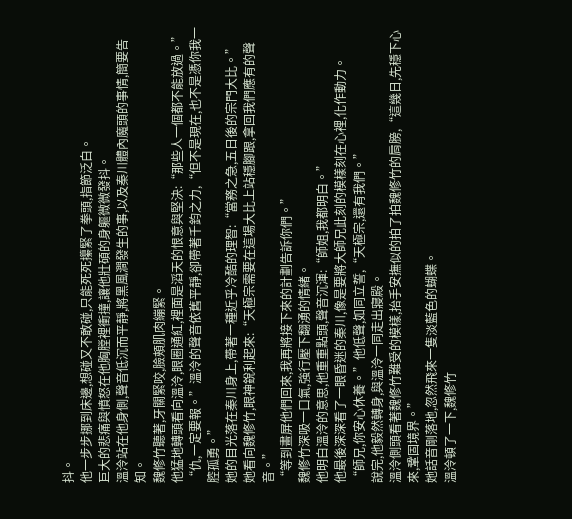抖。
他一步步挪到床邊,想碰又不敢碰,只能死死攥緊了拳頭,指節泛白。
巨大的悲痛與憤怒在他胸膛裡衝撞,讓他壯碩的身軀微微發抖。
溫泠站在他身側,聲音低沉而平靜,將黑風澗發生的事,以及秦川體內魔頭的事情,簡要告知。
魏修竹聽著,牙關緊咬,臉頰肌肉繃緊。
他猛地轉頭看向溫泠,眼圈通紅,裡面是滔天的恨意與堅決:“那些人一個都不能放過。”
“仇,一定要報。”溫泠的聲音依舊平靜,卻帶著千鈞之力,“但不是現在,也不是憑你我一腔孤勇。”
她的目光落在秦川身上,帶著一種近乎冷酷的理智:“當務之急,五日後的宗門大比。”
她看向魏修竹,眼神銳利起來:“天極宗需要在這場大比上站穩腳跟,拿回我們應有的聲音。”
“等到畫屏他們回來,我再將接下來的計劃告訴你們。”
魏修竹深吸一口氣,強行壓下翻湧的情緒。
他明白溫泠的意思,他重重點頭,聲音沉渾:“師姐,我都明白。”
他最後深深看了一眼昏迷的秦川,像是要將大師兄此刻的模樣刻在心裡,化作動力。
“師兄,你安心休養。”他低聲,如同立誓,“天極宗,還有我們。”
說完,他毅然轉身,與溫泠一同走出寢殿。
溫泠側頭看著魏修竹難受的模樣,抬手安撫似的拍了拍魏修竹的肩膀,“這幾日,先穩下心來,鞏固境界。”
她話音剛落地,忽然飛來一隻淡藍色的蝴蝶。
溫泠頓了一下,魏修竹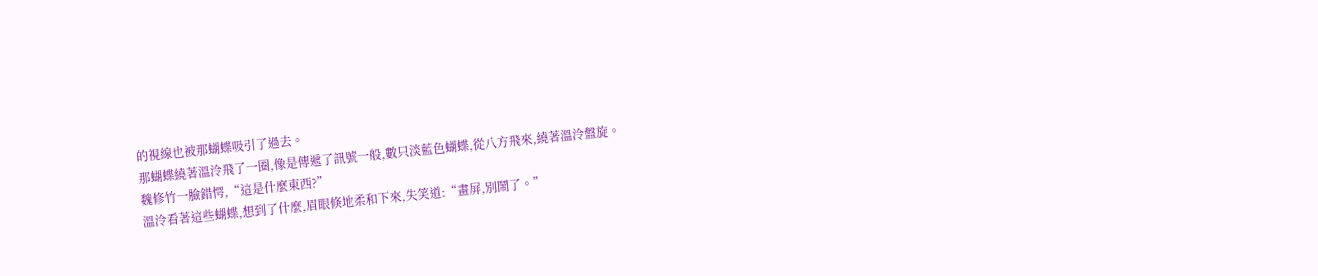的視線也被那蝴蝶吸引了過去。
那蝴蝶繞著溫泠飛了一圈,像是傳遞了訊號一般,數只淡藍色蝴蝶,從八方飛來,繞著溫泠盤旋。
魏修竹一臉錯愕,“這是什麼東西?”
溫泠看著這些蝴蝶,想到了什麼,眉眼倏地柔和下來,失笑道:“畫屏,別鬧了。”